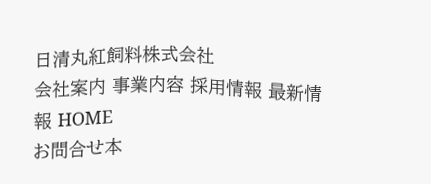日清丸紅飼料株式会社
会社案内 事業内容 採用情報 最新情報 HOME
お問合せ本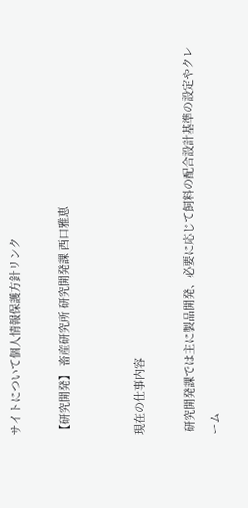サイトについて個人情報保護方針リンク

【研究開発】 畜産研究所 研究開発課 西口雅恵


現在の仕事内容

 研究開発課では主に製品開発、必要に応じて飼料の配合設計基準の設定やクレーム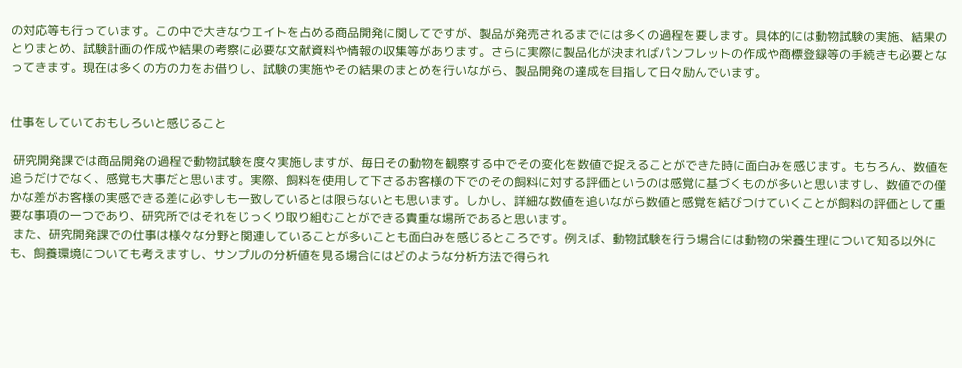の対応等も行っています。この中で大きなウエイトを占める商品開発に関してですが、製品が発売されるまでには多くの過程を要します。具体的には動物試験の実施、結果のとりまとめ、試験計画の作成や結果の考察に必要な文献資料や情報の収集等があります。さらに実際に製品化が決まればパンフレットの作成や商標登録等の手続きも必要となってきます。現在は多くの方の力をお借りし、試験の実施やその結果のまとめを行いながら、製品開発の達成を目指して日々励んでいます。


仕事をしていておもしろいと感じること

 研究開発課では商品開発の過程で動物試験を度々実施しますが、毎日その動物を観察する中でその変化を数値で捉えることができた時に面白みを感じます。もちろん、数値を追うだけでなく、感覚も大事だと思います。実際、飼料を使用して下さるお客様の下でのその飼料に対する評価というのは感覚に基づくものが多いと思いますし、数値での僅かな差がお客様の実感できる差に必ずしも一致しているとは限らないとも思います。しかし、詳細な数値を追いながら数値と感覚を結びつけていくことが飼料の評価として重要な事項の一つであり、研究所ではそれをじっくり取り組むことができる貴重な場所であると思います。
 また、研究開発課での仕事は様々な分野と関連していることが多いことも面白みを感じるところです。例えば、動物試験を行う場合には動物の栄養生理について知る以外にも、飼養環境についても考えますし、サンプルの分析値を見る場合にはどのような分析方法で得られ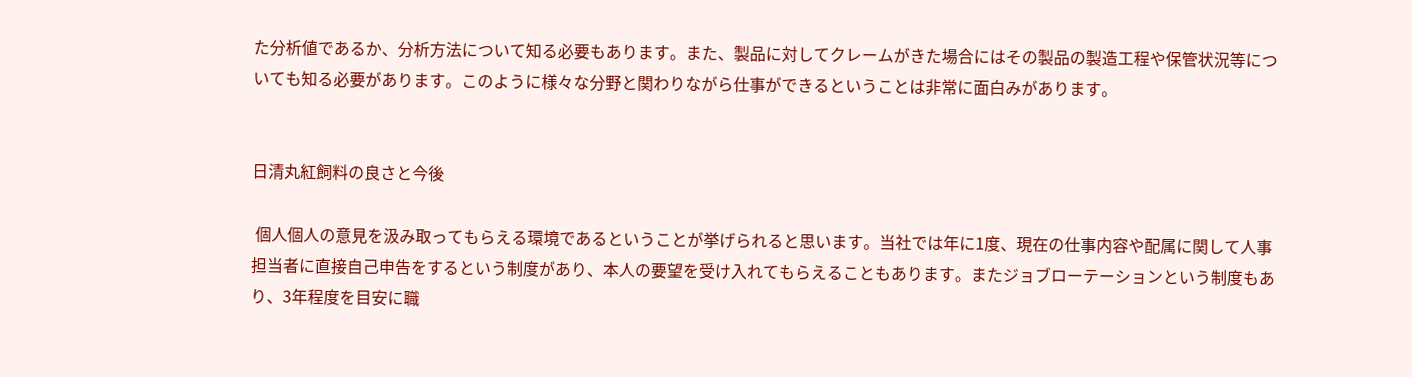た分析値であるか、分析方法について知る必要もあります。また、製品に対してクレームがきた場合にはその製品の製造工程や保管状況等についても知る必要があります。このように様々な分野と関わりながら仕事ができるということは非常に面白みがあります。


日清丸紅飼料の良さと今後

 個人個人の意見を汲み取ってもらえる環境であるということが挙げられると思います。当社では年に1度、現在の仕事内容や配属に関して人事担当者に直接自己申告をするという制度があり、本人の要望を受け入れてもらえることもあります。またジョブローテーションという制度もあり、3年程度を目安に職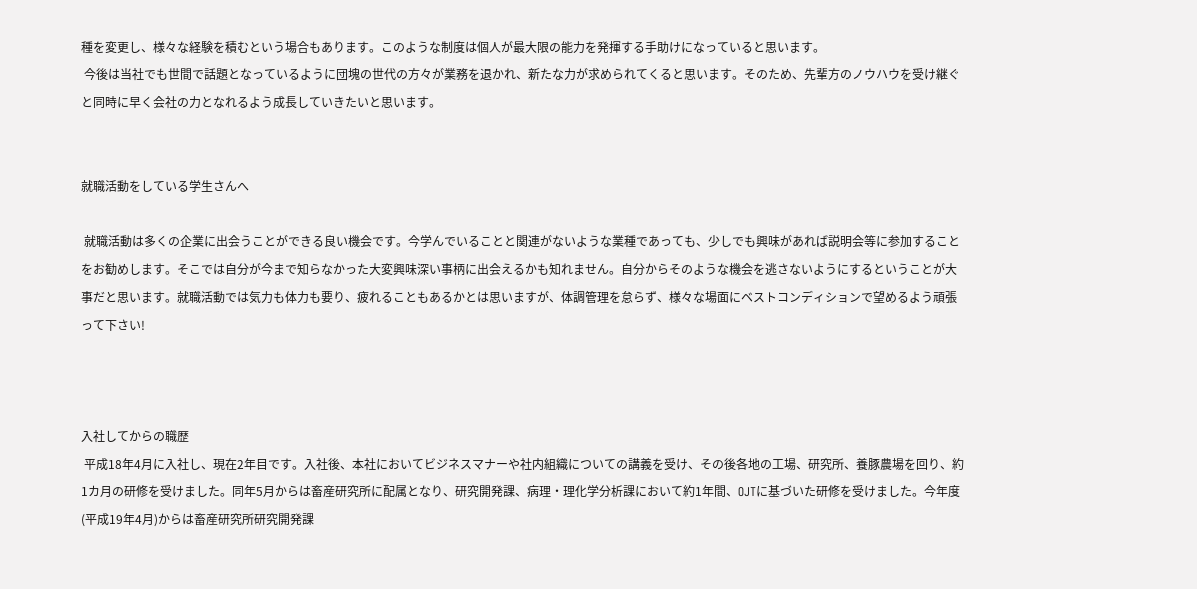種を変更し、様々な経験を積むという場合もあります。このような制度は個人が最大限の能力を発揮する手助けになっていると思います。
 今後は当社でも世間で話題となっているように団塊の世代の方々が業務を退かれ、新たな力が求められてくると思います。そのため、先輩方のノウハウを受け継ぐと同時に早く会社の力となれるよう成長していきたいと思います。


就職活動をしている学生さんへ

 就職活動は多くの企業に出会うことができる良い機会です。今学んでいることと関連がないような業種であっても、少しでも興味があれば説明会等に参加することをお勧めします。そこでは自分が今まで知らなかった大変興味深い事柄に出会えるかも知れません。自分からそのような機会を逃さないようにするということが大事だと思います。就職活動では気力も体力も要り、疲れることもあるかとは思いますが、体調管理を怠らず、様々な場面にベストコンディションで望めるよう頑張って下さい!



入社してからの職歴
 平成18年4月に入社し、現在2年目です。入社後、本社においてビジネスマナーや社内組織についての講義を受け、その後各地の工場、研究所、養豚農場を回り、約1カ月の研修を受けました。同年5月からは畜産研究所に配属となり、研究開発課、病理・理化学分析課において約1年間、OJTに基づいた研修を受けました。今年度(平成19年4月)からは畜産研究所研究開発課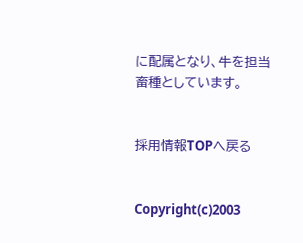に配属となり、牛を担当畜種としています。


採用情報TOPへ戻る


Copyright(c)2003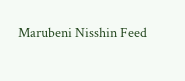Marubeni Nisshin Feed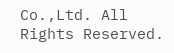Co.,Ltd. All Rights Reserved.